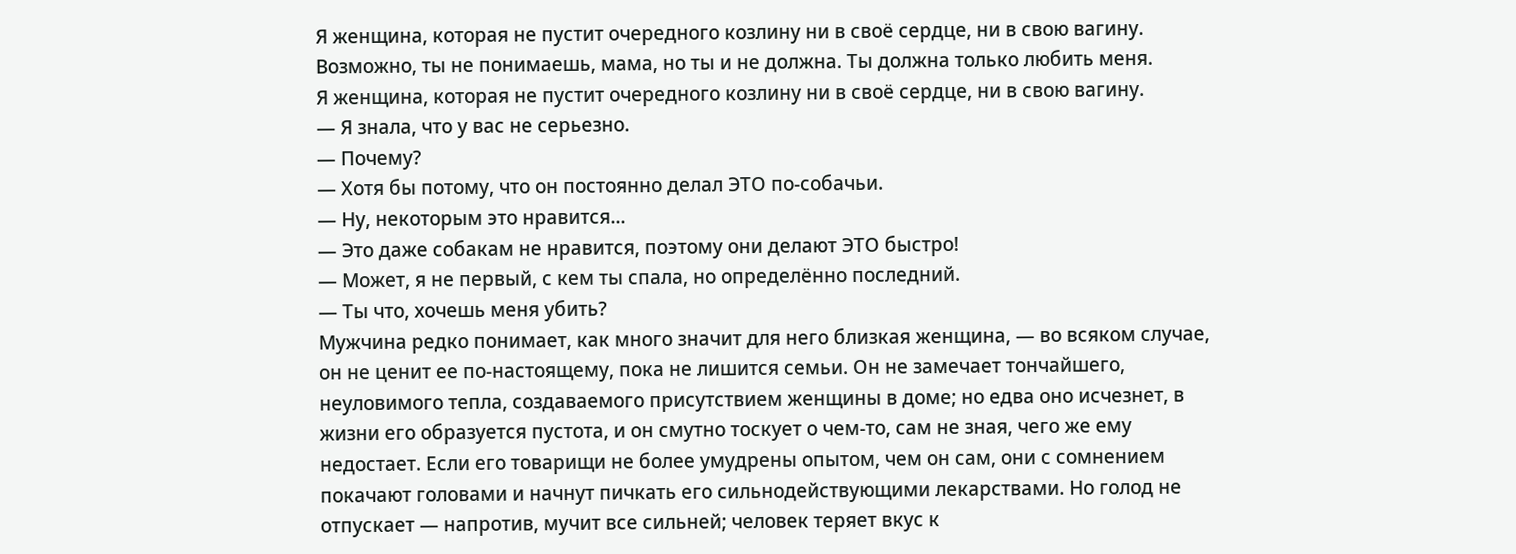Я женщина, которая не пустит очередного козлину ни в своё сердце, ни в свою вагину.
Возможно, ты не понимаешь, мама, но ты и не должна. Ты должна только любить меня.
Я женщина, которая не пустит очередного козлину ни в своё сердце, ни в свою вагину.
— Я знала, что у вас не серьезно.
— Почему?
— Хотя бы потому, что он постоянно делал ЭТО по-собачьи.
— Ну, некоторым это нравится...
— Это даже собакам не нравится, поэтому они делают ЭТО быстро!
— Может, я не первый, с кем ты спала, но определённо последний.
— Ты что, хочешь меня убить?
Мужчина редко понимает, как много значит для него близкая женщина, — во всяком случае, он не ценит ее по-настоящему, пока не лишится семьи. Он не замечает тончайшего, неуловимого тепла, создаваемого присутствием женщины в доме; но едва оно исчезнет, в жизни его образуется пустота, и он смутно тоскует о чем-то, сам не зная, чего же ему недостает. Если его товарищи не более умудрены опытом, чем он сам, они с сомнением покачают головами и начнут пичкать его сильнодействующими лекарствами. Но голод не отпускает — напротив, мучит все сильней; человек теряет вкус к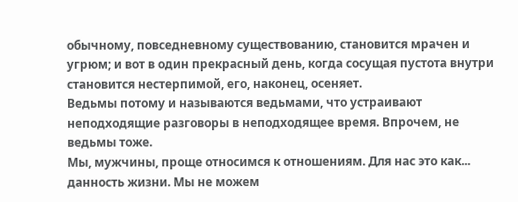обычному, повседневному существованию, становится мрачен и угрюм; и вот в один прекрасный день, когда сосущая пустота внутри становится нестерпимой, его, наконец, осеняет.
Ведьмы потому и называются ведьмами, что устраивают неподходящие разговоры в неподходящее время. Впрочем, не ведьмы тоже.
Мы, мужчины, проще относимся к отношениям. Для нас это как... данность жизни. Мы не можем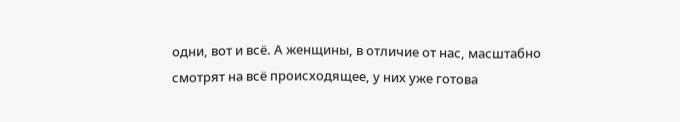одни, вот и всё. А женщины, в отличие от нас, масштабно смотрят на всё происходящее, у них уже готова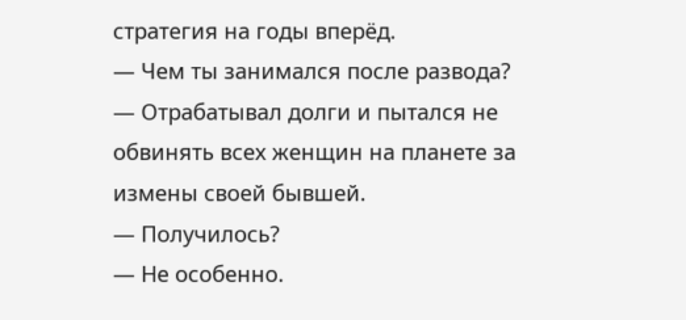стратегия на годы вперёд.
— Чем ты занимался после развода?
— Отрабатывал долги и пытался не обвинять всех женщин на планете за измены своей бывшей.
— Получилось?
— Не особенно.